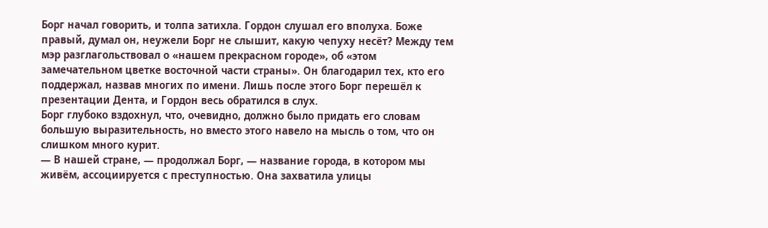Борг начал говорить, и толпа затихла. Гордон слушал его вполуха. Боже правый, думал он, неужели Борг не слышит, какую чепуху несёт? Между тем мэр разглагольствовал о «нашем прекрасном городе», об «этом замечательном цветке восточной части страны». Он благодарил тех, кто его поддержал, назвав многих по имени. Лишь после этого Борг перешёл к презентации Дента, и Гордон весь обратился в слух.
Борг глубоко вздохнул, что, очевидно, должно было придать его словам большую выразительность, но вместо этого навело на мысль о том, что он слишком много курит.
— В нашей стране, — продолжал Борг, — название города, в котором мы живём, ассоциируется с преступностью. Она захватила улицы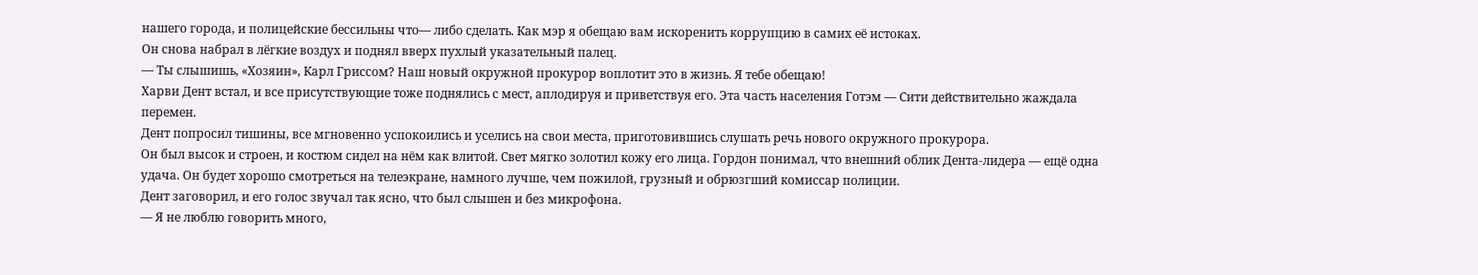нашего города, и полицейские бессильны что— либо сделать. Как мэр я обещаю вам искоренить коррупцию в самих её истоках.
Он снова набрал в лёгкие воздух и поднял вверх пухлый указательный палец.
— Ты слышишь, «Хозяин», Карл Гриссом? Наш новый окружной прокурор воплотит это в жизнь. Я тебе обещаю!
Харви Дент встал, и все присутствующие тоже поднялись с мест, аплодируя и приветствуя его. Эта часть населения Готэм — Сити действительно жаждала перемен.
Дент попросил тишины, все мгновенно успокоились и уселись на свои места, приготовившись слушать речь нового окружного прокурора.
Он был высок и строен, и костюм сидел на нём как влитой. Свет мягко золотил кожу его лица. Гордон понимал, что внешний облик Дента-лидера — ещё одна удача. Он будет хорошо смотреться на телеэкране, намного лучше, чем пожилой, грузный и обрюзгший комиссар полиции.
Дент заговорил, и его голос звучал так ясно, что был слышен и без микрофона.
— Я не люблю говорить много,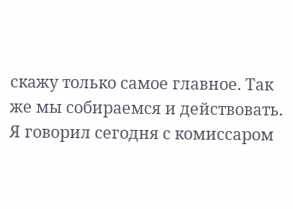скажу только самое главное. Так же мы собираемся и действовать. Я говорил сегодня с комиссаром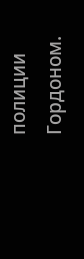полиции Гордоном.